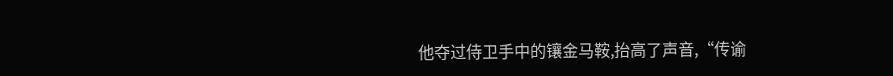他夺过侍卫手中的镶金马鞍,抬高了声音,“传谕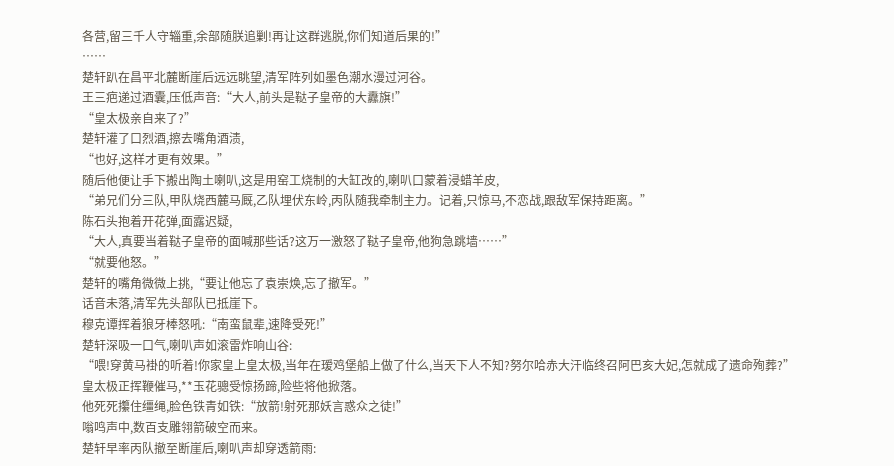各营,留三千人守辎重,余部随朕追剿!再让这群逃脱,你们知道后果的!”
……
楚轩趴在昌平北麓断崖后远远眺望,清军阵列如墨色潮水漫过河谷。
王三疤递过酒囊,压低声音:“大人,前头是鞑子皇帝的大纛旗!”
“皇太极亲自来了?”
楚轩灌了口烈酒,擦去嘴角酒渍,
“也好,这样才更有效果。”
随后他便让手下搬出陶土喇叭,这是用窑工烧制的大缸改的,喇叭口蒙着浸蜡羊皮,
“弟兄们分三队,甲队烧西麓马厩,乙队埋伏东岭,丙队随我牵制主力。记着,只惊马,不恋战,跟敌军保持距离。”
陈石头抱着开花弹,面露迟疑,
“大人,真要当着鞑子皇帝的面喊那些话?这万一激怒了鞑子皇帝,他狗急跳墙……”
“就要他怒。”
楚轩的嘴角微微上挑,“要让他忘了袁崇焕,忘了撤军。”
话音未落,清军先头部队已抵崖下。
穆克谭挥着狼牙棒怒吼:“南蛮鼠辈,速降受死!”
楚轩深吸一口气,喇叭声如滚雷炸响山谷:
“喂!穿黄马褂的听着!你家皇上皇太极,当年在瑷鸡堡船上做了什么,当天下人不知?努尔哈赤大汗临终召阿巴亥大妃,怎就成了遗命殉葬?”
皇太极正挥鞭催马,**玉花骢受惊扬蹄,险些将他掀落。
他死死攥住缰绳,脸色铁青如铁:“放箭!射死那妖言惑众之徒!”
嗡鸣声中,数百支雕翎箭破空而来。
楚轩早率丙队撤至断崖后,喇叭声却穿透箭雨: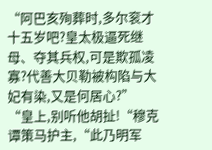“阿巴亥殉葬时,多尔衮才十五岁吧?皇太极逼死继母、夺其兵权,可是欺孤凌寡?代善大贝勒被构陷与大妃有染,又是何居心?”
“皇上,别听他胡扯!“穆克谭策马护主,“此乃明军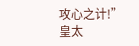攻心之计!”
皇太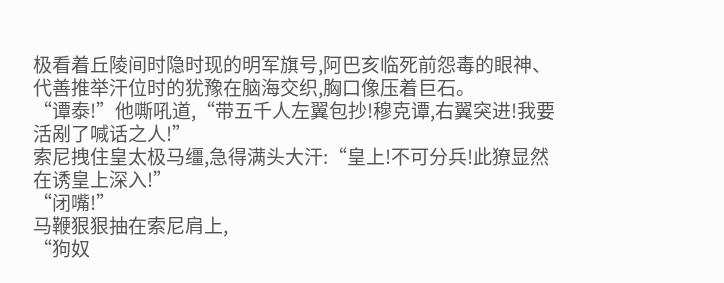极看着丘陵间时隐时现的明军旗号,阿巴亥临死前怨毒的眼神、代善推举汗位时的犹豫在脑海交织,胸口像压着巨石。
“谭泰!”他嘶吼道,“带五千人左翼包抄!穆克谭,右翼突进!我要活剐了喊话之人!”
索尼拽住皇太极马缰,急得满头大汗:“皇上!不可分兵!此獠显然在诱皇上深入!”
“闭嘴!”
马鞭狠狠抽在索尼肩上,
“狗奴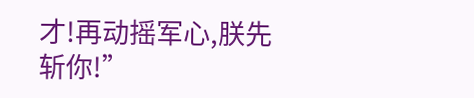才!再动摇军心,朕先斩你!”